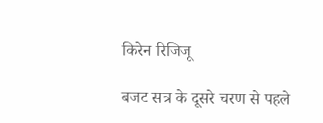किरेन रिजिजू

बजट सत्र के दूसरे चरण से पहले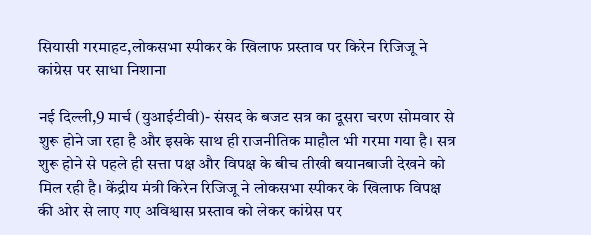सियासी गरमाहट,लोकसभा स्पीकर के खिलाफ प्रस्ताव पर किरेन रिजिजू ने कांग्रेस पर साधा निशाना

नई दिल्ली,9 मार्च (युआईटीवी)- संसद के बजट सत्र का दूसरा चरण सोमवार से शुरू होने जा रहा है और इसके साथ ही राजनीतिक माहौल भी गरमा गया है। सत्र शुरू होने से पहले ही सत्ता पक्ष और विपक्ष के बीच तीखी बयानबाजी देखने को मिल रही है। केंद्रीय मंत्री किरेन रिजिजू ने लोकसभा स्पीकर के खिलाफ विपक्ष की ओर से लाए गए अविश्वास प्रस्ताव को लेकर कांग्रेस पर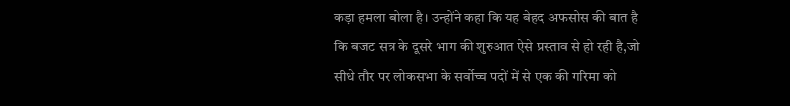कड़ा हमला बोला है। उन्होंने कहा कि यह बेहद अफसोस की बात है कि बजट सत्र के दूसरे भाग की शुरुआत ऐसे प्रस्ताव से हो रही है,जो सीधे तौर पर लोकसभा के सर्वोच्च पदों में से एक की गरिमा को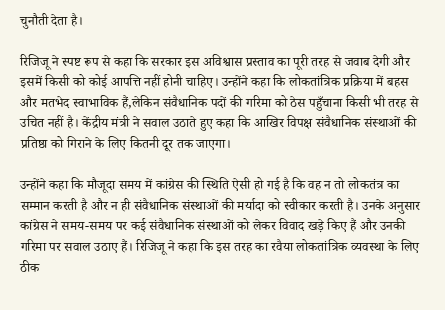चुनौती देता है।

रिजिजू ने स्पष्ट रूप से कहा कि सरकार इस अविश्वास प्रस्ताव का पूरी तरह से जवाब देगी और इसमें किसी को कोई आपत्ति नहीं होनी चाहिए। उन्होंने कहा कि लोकतांत्रिक प्रक्रिया में बहस और मतभेद स्वाभाविक हैं,लेकिन संवैधानिक पदों की गरिमा को ठेस पहुँचाना किसी भी तरह से उचित नहीं है। केंद्रीय मंत्री ने सवाल उठाते हुए कहा कि आखिर विपक्ष संवैधानिक संस्थाओं की प्रतिष्ठा को गिराने के लिए कितनी दूर तक जाएगा।

उन्होंने कहा कि मौजूदा समय में कांग्रेस की स्थिति ऐसी हो गई है कि वह न तो लोकतंत्र का सम्मान करती है और न ही संवैधानिक संस्थाओं की मर्यादा को स्वीकार करती है। उनके अनुसार कांग्रेस ने समय-समय पर कई संवैधानिक संस्थाओं को लेकर विवाद खड़े किए हैं और उनकी गरिमा पर सवाल उठाए हैं। रिजिजू ने कहा कि इस तरह का रवैया लोकतांत्रिक व्यवस्था के लिए ठीक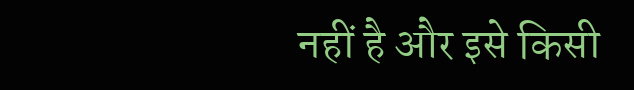नहीं है और इसे किसी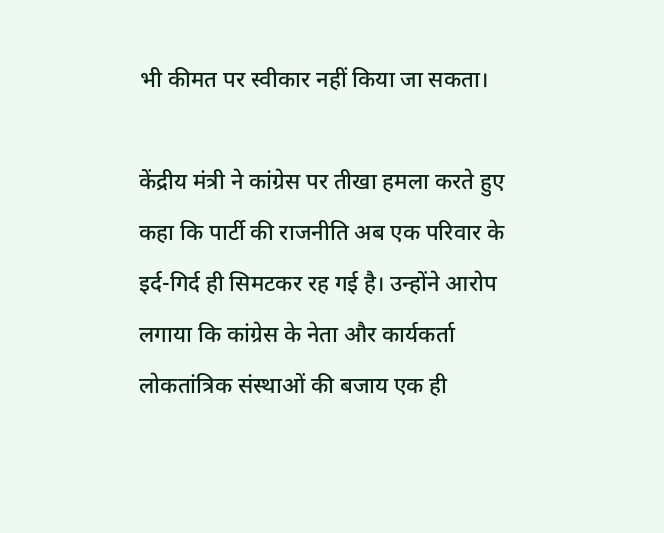भी कीमत पर स्वीकार नहीं किया जा सकता।

केंद्रीय मंत्री ने कांग्रेस पर तीखा हमला करते हुए कहा कि पार्टी की राजनीति अब एक परिवार के इर्द-गिर्द ही सिमटकर रह गई है। उन्होंने आरोप लगाया कि कांग्रेस के नेता और कार्यकर्ता लोकतांत्रिक संस्थाओं की बजाय एक ही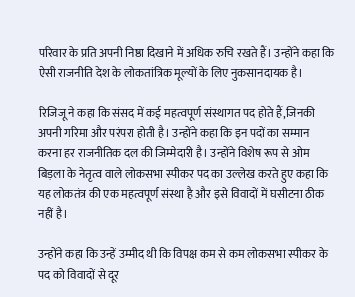परिवार के प्रति अपनी निष्ठा दिखाने में अधिक रुचि रखते हैं। उन्होंने कहा कि ऐसी राजनीति देश के लोकतांत्रिक मूल्यों के लिए नुकसानदायक है।

रिजिजू ने कहा कि संसद में कई महत्वपूर्ण संस्थागत पद होते हैं,जिनकी अपनी गरिमा और परंपरा होती है। उन्होंने कहा कि इन पदों का सम्मान करना हर राजनीतिक दल की जिम्मेदारी है। उन्होंने विशेष रूप से ओम बिड़ला के नेतृत्व वाले लोकसभा स्पीकर पद का उल्लेख करते हुए कहा कि यह लोकतंत्र की एक महत्वपूर्ण संस्था है और इसे विवादों में घसीटना ठीक नहीं है।

उन्होंने कहा कि उन्हें उम्मीद थी कि विपक्ष कम से कम लोकसभा स्पीकर के पद को विवादों से दूर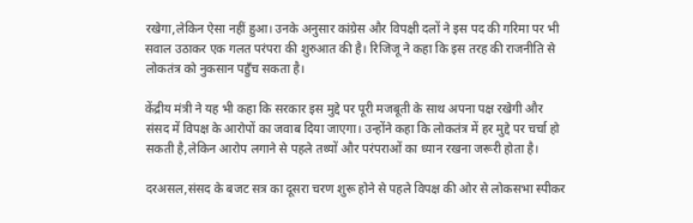रखेगा,लेकिन ऐसा नहीं हुआ। उनके अनुसार कांग्रेस और विपक्षी दलों ने इस पद की गरिमा पर भी सवाल उठाकर एक गलत परंपरा की शुरुआत की है। रिजिजू ने कहा कि इस तरह की राजनीति से लोकतंत्र को नुकसान पहुँच सकता है।

केंद्रीय मंत्री ने यह भी कहा कि सरकार इस मुद्दे पर पूरी मजबूती के साथ अपना पक्ष रखेगी और संसद में विपक्ष के आरोपों का जवाब दिया जाएगा। उन्होंने कहा कि लोकतंत्र में हर मुद्दे पर चर्चा हो सकती है,लेकिन आरोप लगाने से पहले तथ्यों और परंपराओं का ध्यान रखना जरूरी होता है।

दरअसल,संसद के बजट सत्र का दूसरा चरण शुरू होने से पहले विपक्ष की ओर से लोकसभा स्पीकर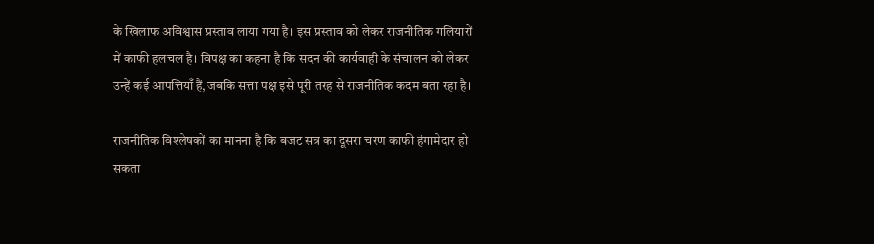के खिलाफ अविश्वास प्रस्ताव लाया गया है। इस प्रस्ताव को लेकर राजनीतिक गलियारों में काफी हलचल है। विपक्ष का कहना है कि सदन की कार्यवाही के संचालन को लेकर उन्हें कई आपत्तियाँ हैं,जबकि सत्ता पक्ष इसे पूरी तरह से राजनीतिक कदम बता रहा है।

राजनीतिक विश्लेषकों का मानना है कि बजट सत्र का दूसरा चरण काफी हंगामेदार हो सकता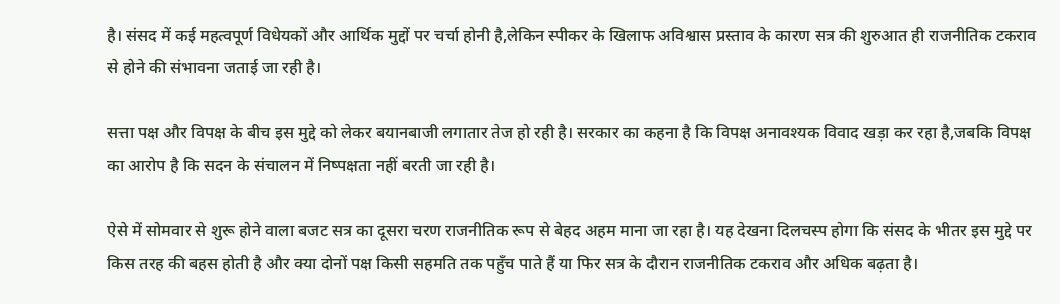है। संसद में कई महत्वपूर्ण विधेयकों और आर्थिक मुद्दों पर चर्चा होनी है,लेकिन स्पीकर के खिलाफ अविश्वास प्रस्ताव के कारण सत्र की शुरुआत ही राजनीतिक टकराव से होने की संभावना जताई जा रही है।

सत्ता पक्ष और विपक्ष के बीच इस मुद्दे को लेकर बयानबाजी लगातार तेज हो रही है। सरकार का कहना है कि विपक्ष अनावश्यक विवाद खड़ा कर रहा है,जबकि विपक्ष का आरोप है कि सदन के संचालन में निष्पक्षता नहीं बरती जा रही है।

ऐसे में सोमवार से शुरू होने वाला बजट सत्र का दूसरा चरण राजनीतिक रूप से बेहद अहम माना जा रहा है। यह देखना दिलचस्प होगा कि संसद के भीतर इस मुद्दे पर किस तरह की बहस होती है और क्या दोनों पक्ष किसी सहमति तक पहुँच पाते हैं या फिर सत्र के दौरान राजनीतिक टकराव और अधिक बढ़ता है।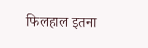फिलहाल इतना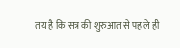तय है कि सत्र की शुरुआत से पहले ही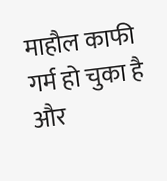माहौल काफी गर्म हो चुका है और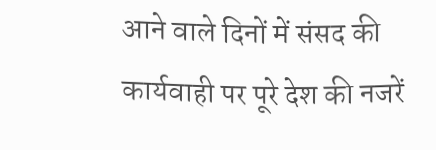आने वाले दिनों में संसद की कार्यवाही पर पूरे देश की नजरें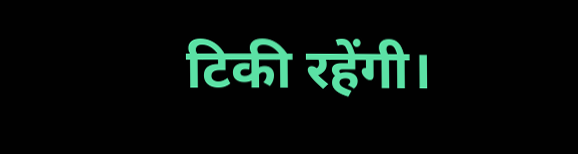टिकी रहेंगी।